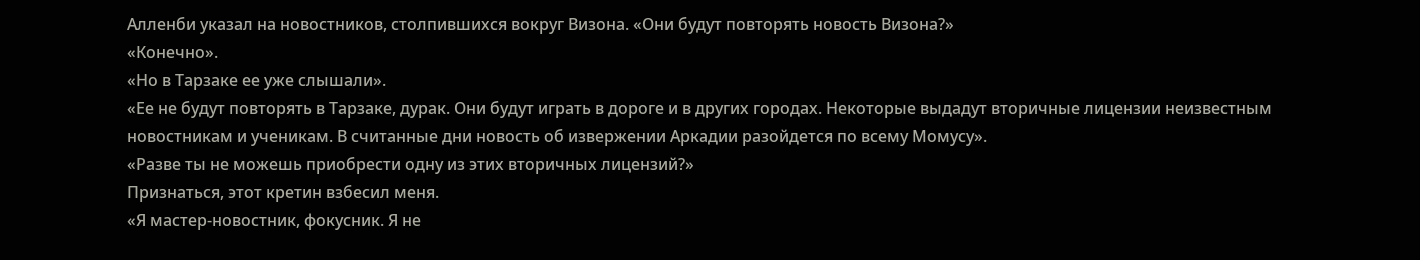Алленби указал на новостников, столпившихся вокруг Визона. «Они будут повторять новость Визона?»
«Конечно».
«Но в Тарзаке ее уже слышали».
«Ее не будут повторять в Тарзаке, дурак. Они будут играть в дороге и в других городах. Некоторые выдадут вторичные лицензии неизвестным новостникам и ученикам. В считанные дни новость об извержении Аркадии разойдется по всемy Момусу».
«Разве ты не можешь приобрести одну из этих вторичных лицензий?»
Признаться, этот кретин взбесил меня.
«Я мастер-новостник, фокусник. Я не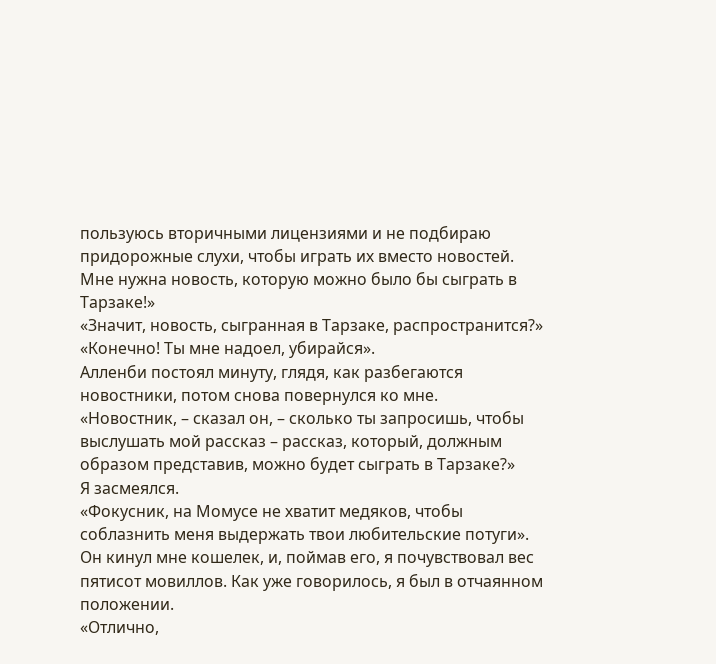пользуюсь вторичными лицензиями и не подбираю придорожные слухи, чтобы играть их вместо новостей. Мне нужна новость, которую можно было бы сыграть в Тарзаке!»
«Значит, новость, сыгранная в Тарзаке, распространится?»
«Конечно! Ты мне надоел, убирайся».
Алленби постоял минуту, глядя, как разбегаются новостники, потом снова повернулся ко мне.
«Новостник, – сказал он, – сколько ты запросишь, чтобы выслушать мой рассказ – рассказ, который, должным образом представив, можно будет сыграть в Тарзаке?»
Я засмеялся.
«Фокусник, на Момусе не хватит медяков, чтобы соблазнить меня выдержать твои любительские потуги».
Он кинул мне кошелек, и, поймав его, я почувствовал вес пятисот мовиллов. Как уже говорилось, я был в отчаянном положении.
«Отлично,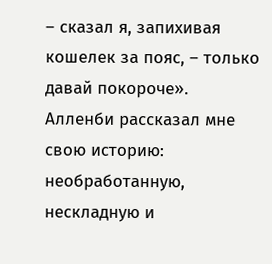– сказал я, запихивая кошелек за пояс, – только давай покороче».
Алленби рассказал мне свою историю: необработанную, нескладную и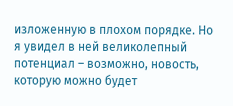изложенную в плохом порядке. Но я увидел в ней великолепный потенциал – возможно, новость, которую можно будет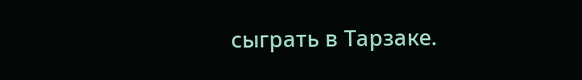сыграть в Тарзаке.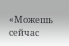«Можешь сейчас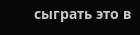сыграть это в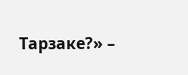Тарзаке?» –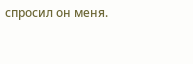спросил он меня.